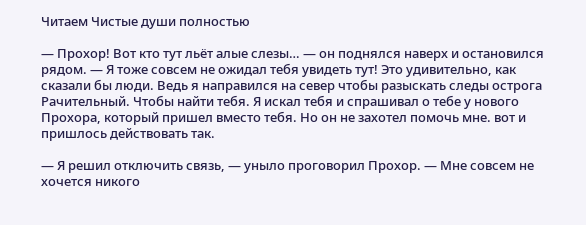Читаем Чистые души полностью

— Прохор! Вот кто тут льёт алые слезы… — он поднялся наверх и остановился рядом. — Я тоже совсем не ожидал тебя увидеть тут! Это удивительно, как сказали бы люди. Ведь я направился на север чтобы разыскать следы острога Рачительный. Чтобы найти тебя. Я искал тебя и спрашивал о тебе у нового Прохора, который пришел вместо тебя. Но он не захотел помочь мне. вот и пришлось действовать так.

— Я решил отключить связь, — уныло проговорил Прохор. — Мне совсем не хочется никого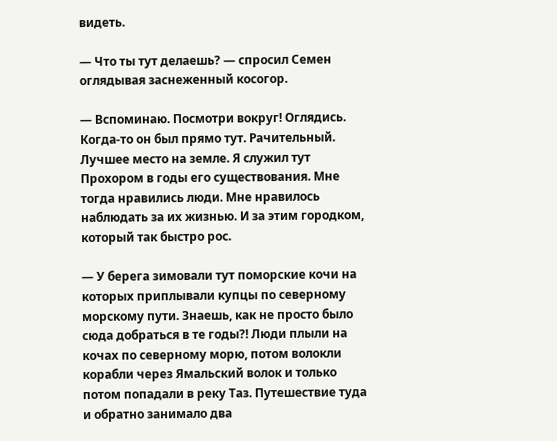видеть.

— Что ты тут делаешь? — спросил Семен оглядывая заснеженный косогор.

— Вспоминаю. Посмотри вокруг! Оглядись. Когда-то он был прямо тут. Рачительный. Лучшее место на земле. Я служил тут Прохором в годы его существования. Мне тогда нравились люди. Мне нравилось наблюдать за их жизнью. И за этим городком, который так быстро рос.

— У берега зимовали тут поморские кочи на которых приплывали купцы по северному морскому пути. Знаешь, как не просто было сюда добраться в те годы?! Люди плыли на кочах по северному морю, потом волокли корабли через Ямальский волок и только потом попадали в реку Таз. Путешествие туда и обратно занимало два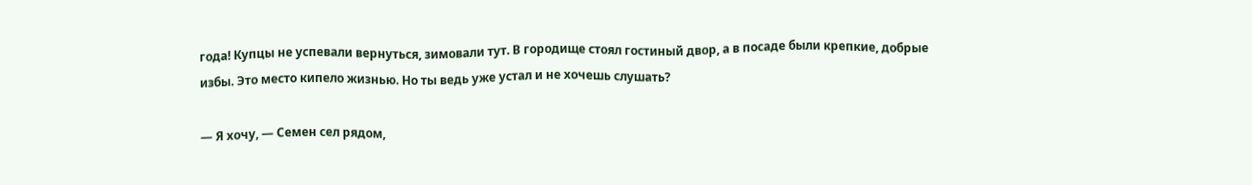года! Купцы не успевали вернуться, зимовали тут. В городище стоял гостиный двор, а в посаде были крепкие, добрые избы. Это место кипело жизнью. Но ты ведь уже устал и не хочешь слушать?

— Я хочу, — Семен сел рядом,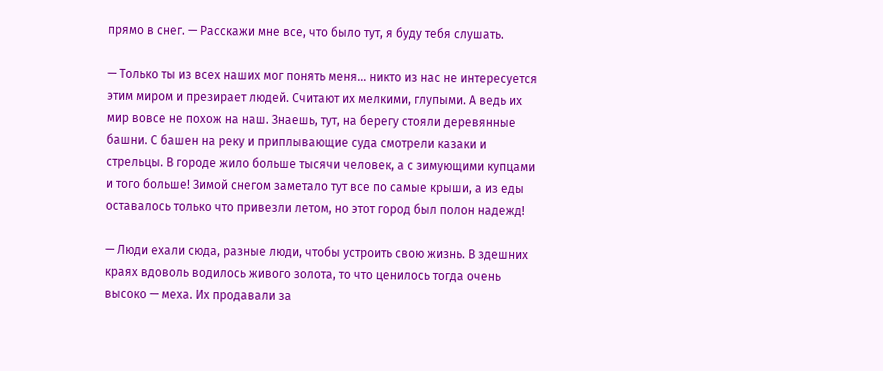прямо в снег. — Расскажи мне все, что было тут, я буду тебя слушать.

— Только ты из всех наших мог понять меня… никто из нас не интересуется этим миром и презирает людей. Считают их мелкими, глупыми. А ведь их мир вовсе не похож на наш. Знаешь, тут, на берегу стояли деревянные башни. С башен на реку и приплывающие суда смотрели казаки и стрельцы. В городе жило больше тысячи человек, а с зимующими купцами и того больше! Зимой снегом заметало тут все по самые крыши, а из еды оставалось только что привезли летом, но этот город был полон надежд!

— Люди ехали сюда, разные люди, чтобы устроить свою жизнь. В здешних краях вдоволь водилось живого золота, то что ценилось тогда очень высоко — меха. Их продавали за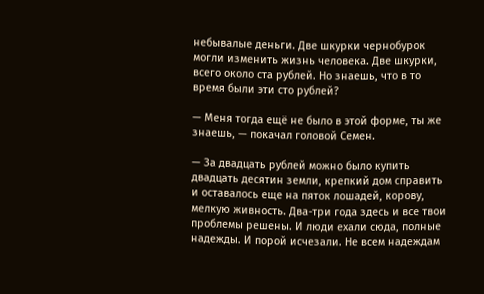небывалые деньги. Две шкурки чернобурок могли изменить жизнь человека. Две шкурки, всего около ста рублей. Но знаешь, что в то время были эти сто рублей?

— Меня тогда ещё не было в этой форме, ты же знаешь, — покачал головой Семен.

— За двадцать рублей можно было купить двадцать десятин земли, крепкий дом справить и оставалось еще на пяток лошадей, корову, мелкую живность. Два-три года здесь и все твои проблемы решены. И люди ехали сюда, полные надежды. И порой исчезали. Не всем надеждам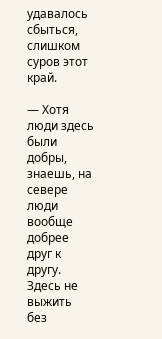удавалось сбыться, слишком суров этот край.

— Хотя люди здесь были добры, знаешь, на севере люди вообще добрее друг к другу. Здесь не выжить без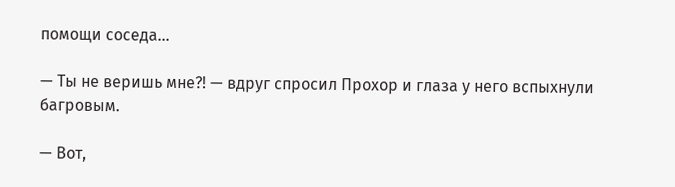помощи соседа…

— Ты не веришь мне?! — вдруг спросил Прохор и глаза у него вспыхнули багровым.

— Вот,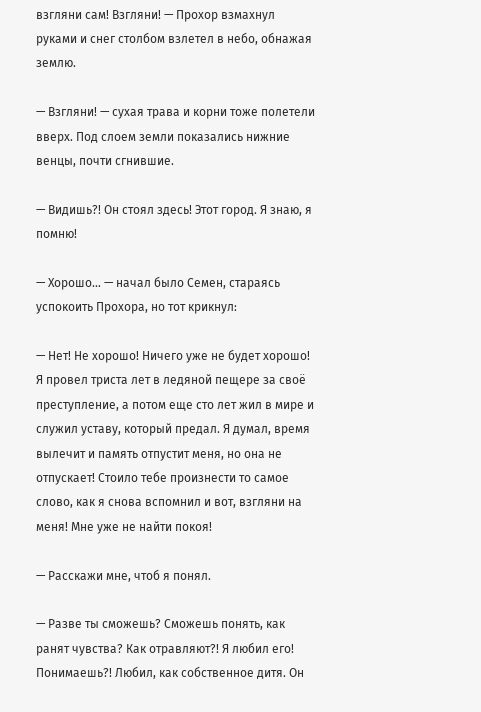взгляни сам! Взгляни! — Прохор взмахнул руками и снег столбом взлетел в небо, обнажая землю.

— Взгляни! — сухая трава и корни тоже полетели вверх. Под слоем земли показались нижние венцы, почти сгнившие.

— Видишь?! Он стоял здесь! Этот город. Я знаю, я помню!

— Хорошо… — начал было Семен, стараясь успокоить Прохора, но тот крикнул:

— Нет! Не хорошо! Ничего уже не будет хорошо! Я провел триста лет в ледяной пещере за своё преступление, а потом еще сто лет жил в мире и служил уставу, который предал. Я думал, время вылечит и память отпустит меня, но она не отпускает! Стоило тебе произнести то самое слово, как я снова вспомнил и вот, взгляни на меня! Мне уже не найти покоя!

— Расскажи мне, чтоб я понял.

— Разве ты сможешь? Сможешь понять, как ранят чувства? Как отравляют?! Я любил его! Понимаешь?! Любил, как собственное дитя. Он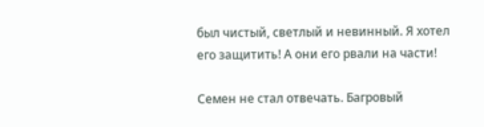был чистый, светлый и невинный. Я хотел его защитить! А они его рвали на части!

Семен не стал отвечать. Багровый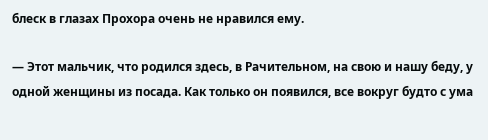блеск в глазах Прохора очень не нравился ему.

— Этот мальчик, что родился здесь, в Рачительном, на свою и нашу беду, у одной женщины из посада. Как только он появился, все вокруг будто с ума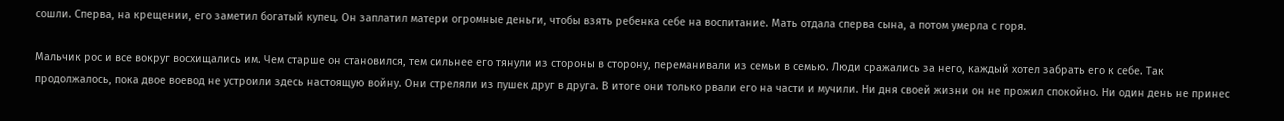сошли. Сперва, на крещении, его заметил богатый купец. Он заплатил матери огромные деньги, чтобы взять ребенка себе на воспитание. Мать отдала сперва сына, а потом умерла с горя.

Мальчик рос и все вокруг восхищались им. Чем старше он становился, тем сильнее его тянули из стороны в сторону, переманивали из семьи в семью. Люди сражались за него, каждый хотел забрать его к себе. Так продолжалось, пока двое воевод не устроили здесь настоящую войну. Они стреляли из пушек друг в друга. В итоге они только рвали его на части и мучили. Ни дня своей жизни он не прожил спокойно. Ни один день не принес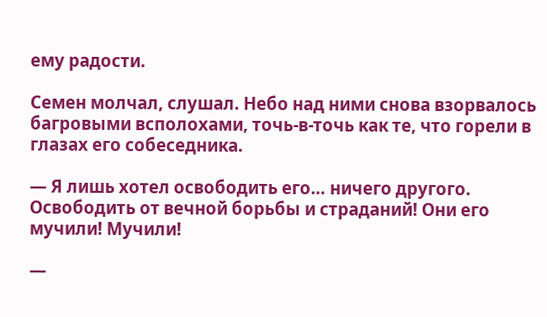ему радости.

Семен молчал, слушал. Небо над ними снова взорвалось багровыми всполохами, точь-в-точь как те, что горели в глазах его собеседника.

— Я лишь хотел освободить его… ничего другого. Освободить от вечной борьбы и страданий! Они его мучили! Мучили!

—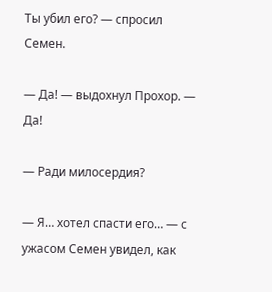Ты убил его? — спросил Семен.

— Да! — выдохнул Прохор. — Да!

— Ради милосердия?

— Я… хотел спасти его… — с ужасом Семен увидел, как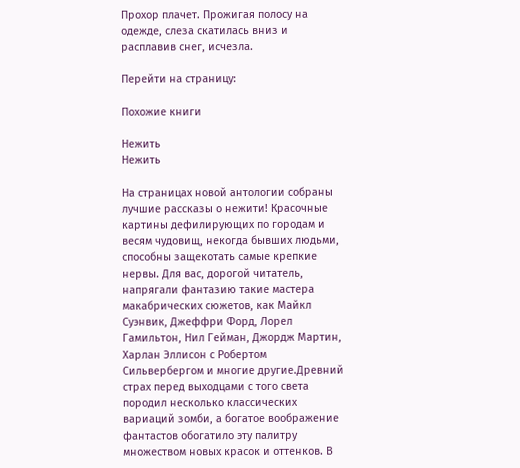Прохор плачет. Прожигая полосу на одежде, слеза скатилась вниз и расплавив снег, исчезла.

Перейти на страницу:

Похожие книги

Нежить
Нежить

На страницах новой антологии собраны лучшие рассказы о нежити! Красочные картины дефилирующих по городам и весям чудовищ, некогда бывших людьми, способны защекотать самые крепкие нервы. Для вас, дорогой читатель, напрягали фантазию такие мастера макабрических сюжетов, как Майкл Суэнвик, Джеффри Форд, Лорел Гамильтон, Нил Гейман, Джордж Мартин, Харлан Эллисон с Робертом Сильвербергом и многие другие.Древний страх перед выходцами с того света породил несколько классических вариаций зомби, а богатое воображение фантастов обогатило эту палитру множеством новых красок и оттенков. В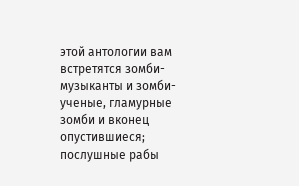этой антологии вам встретятся зомби-музыканты и зомби-ученые, гламурные зомби и вконец опустившиеся; послушные рабы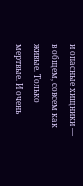и опасные хищники — в общем, совсем как живые. Только мертвые. И очень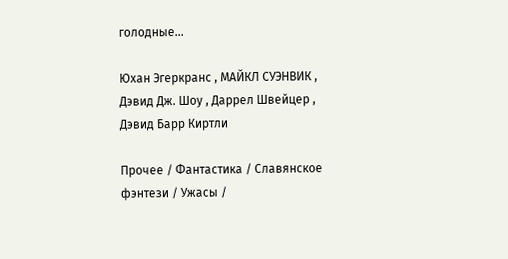голодные…

Юхан Эгеркранс , МАЙКЛ СУЭНВИК , Дэвид Дж. Шоу , Даррел Швейцер , Дэвид Барр Киртли

Прочее / Фантастика / Славянское фэнтези / Ужасы /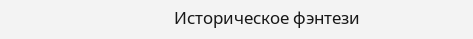Историческое фэнтези